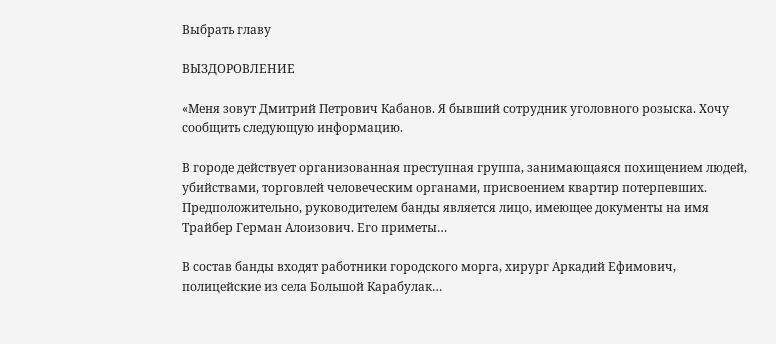Выбрать главу

ВЫЗДОРОВЛЕНИЕ

«Меня зовут Дмитрий Петрович Кабанов. Я бывший сотрудник уголовного розыска. Хочу сообщить следующую информацию.

В городе действует организованная преступная группа, занимающаяся похищением людей, убийствами, торговлей человеческим органами, присвоением квартир потерпевших. Предположительно, руководителем банды является лицо, имеющее документы на имя Трайбер Герман Алоизович. Его приметы…

В состав банды входят работники городского морга, хирург Аркадий Ефимович, полицейские из села Большой Карабулак…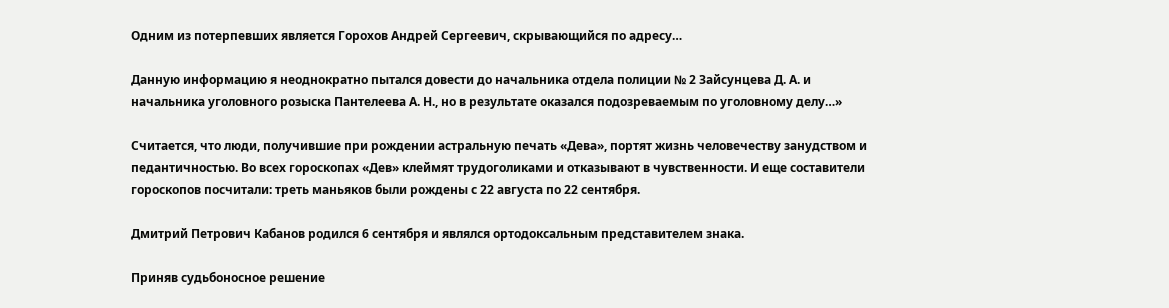Одним из потерпевших является Горохов Андрей Сергеевич, скрывающийся по адресу…

Данную информацию я неоднократно пытался довести до начальника отдела полиции № 2 Зайсунцева Д. А. и начальника уголовного розыска Пантелеева А. Н., но в результате оказался подозреваемым по уголовному делу…»

Считается, что люди, получившие при рождении астральную печать «Дева», портят жизнь человечеству занудством и педантичностью. Во всех гороскопах «Дев» клеймят трудоголиками и отказывают в чувственности. И еще составители гороскопов посчитали: треть маньяков были рождены с 22 августа по 22 сентября.

Дмитрий Петрович Кабанов родился 6 сентября и являлся ортодоксальным представителем знака.

Приняв судьбоносное решение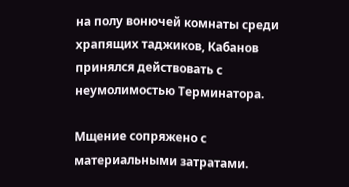на полу вонючей комнаты среди храпящих таджиков, Кабанов принялся действовать с неумолимостью Терминатора.

Мщение сопряжено с материальными затратами.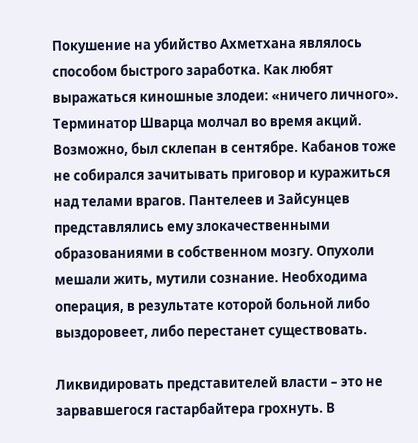Покушение на убийство Ахметхана являлось способом быстрого заработка. Как любят выражаться киношные злодеи: «ничего личного». Терминатор Шварца молчал во время акций. Возможно, был склепан в сентябре. Кабанов тоже не собирался зачитывать приговор и куражиться над телами врагов. Пантелеев и Зайсунцев представлялись ему злокачественными образованиями в собственном мозгу. Опухоли мешали жить, мутили сознание. Необходима операция, в результате которой больной либо выздоровеет, либо перестанет существовать.

Ликвидировать представителей власти – это не зарвавшегося гастарбайтера грохнуть. В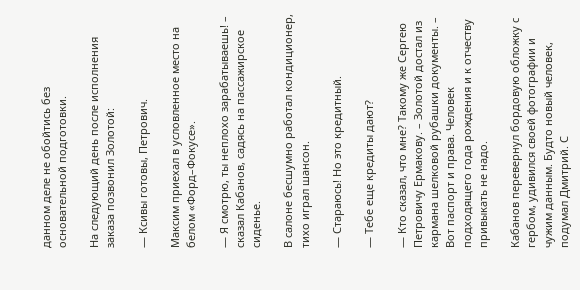данном деле не обойтись без основательной подготовки.

На следующий день после исполнения заказа позвонил Золотой:

— Ксивы готовы, Петрович.

Максим приехал в условленное место на белом «Форд–Фокусе».

— Я смотрю, ты неплохо зарабатываешь! – сказал Кабанов, садясь на пассажирское сиденье.

В салоне бесшумно работал кондиционер, тихо играл шансон.

— Стараюсь! Но это кредитный.

— Тебе еще кредиты дают?

— Кто сказал, что мне? Такому же Сергею Петровичу Ермакову. – Золотой достал из кармана шелковой рубашки документы. – Вот паспорт и права. Человек подходящего года рождения и к отчеству привыкать не надо.

Кабанов перевернул бордовую обложку с гербом, удивился своей фотографии и чужим данным. Будто новый человек, подумал Дмитрий. С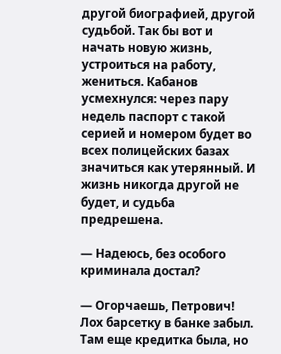другой биографией, другой судьбой. Так бы вот и начать новую жизнь, устроиться на работу, жениться. Кабанов усмехнулся: через пару недель паспорт с такой серией и номером будет во всех полицейских базах значиться как утерянный. И жизнь никогда другой не будет, и судьба предрешена.

— Надеюсь, без особого криминала достал?

— Огорчаешь, Петрович! Лох барсетку в банке забыл. Там еще кредитка была, но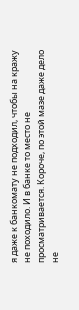я даже к банкомату не подходил, чтобы на кражу не походило. И в банке то место не просматривается. Короче, по этой мазе даже дело не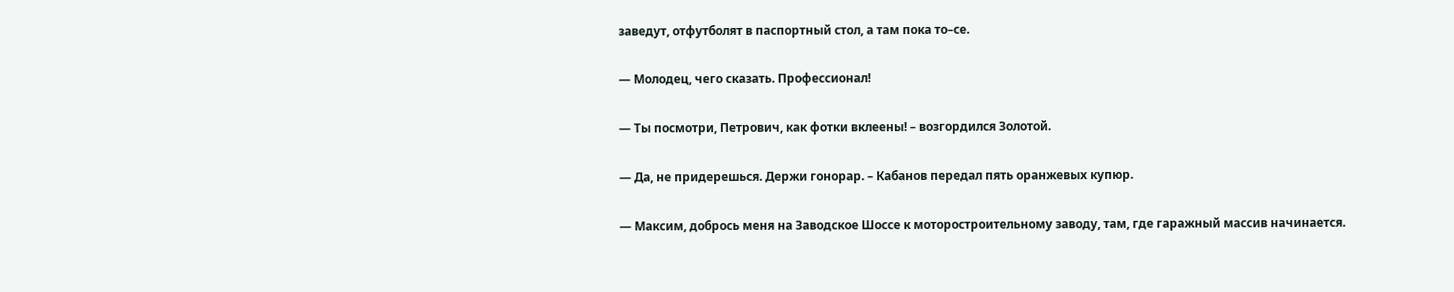заведут, отфутболят в паспортный стол, а там пока то–се.

— Молодец, чего сказать. Профессионал!

— Ты посмотри, Петрович, как фотки вклеены! – возгордился Золотой.

— Да, не придерешься. Держи гонорар. – Кабанов передал пять оранжевых купюр.

— Максим, добрось меня на Заводское Шоссе к моторостроительному заводу, там, где гаражный массив начинается.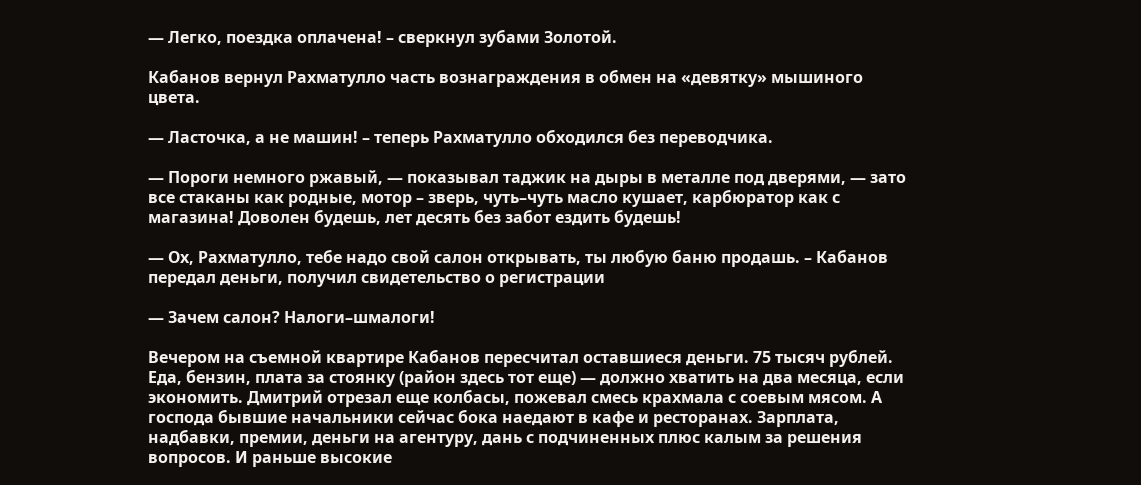— Легко, поездка оплачена! – сверкнул зубами Золотой.

Кабанов вернул Рахматулло часть вознаграждения в обмен на «девятку» мышиного цвета.

— Ласточка, а не машин! – теперь Рахматулло обходился без переводчика.

— Пороги немного ржавый, — показывал таджик на дыры в металле под дверями, — зато все стаканы как родные, мотор – зверь, чуть–чуть масло кушает, карбюратор как с магазина! Доволен будешь, лет десять без забот ездить будешь!

— Ох, Рахматулло, тебе надо свой салон открывать, ты любую баню продашь. – Кабанов передал деньги, получил свидетельство о регистрации

— Зачем салон? Налоги–шмалоги!

Вечером на съемной квартире Кабанов пересчитал оставшиеся деньги. 75 тысяч рублей. Еда, бензин, плата за стоянку (район здесь тот еще) — должно хватить на два месяца, если экономить. Дмитрий отрезал еще колбасы, пожевал смесь крахмала с соевым мясом. А господа бывшие начальники сейчас бока наедают в кафе и ресторанах. Зарплата, надбавки, премии, деньги на агентуру, дань с подчиненных плюс калым за решения вопросов. И раньше высокие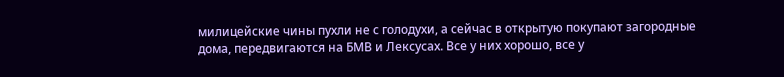милицейские чины пухли не с голодухи, а сейчас в открытую покупают загородные дома, передвигаются на БМВ и Лексусах. Все у них хорошо, все у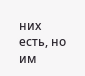них есть, но им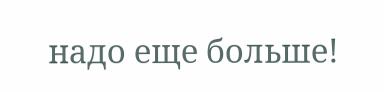надо еще больше!